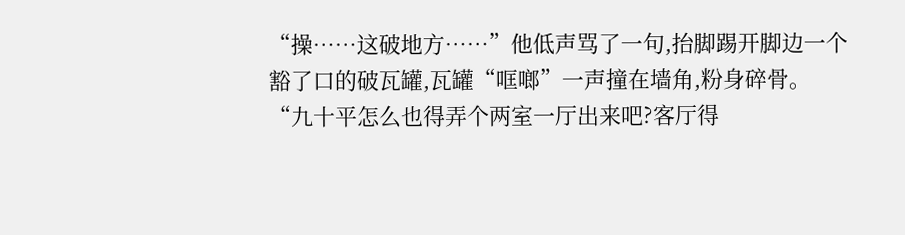“操……这破地方……”他低声骂了一句,抬脚踢开脚边一个豁了口的破瓦罐,瓦罐“哐啷”一声撞在墙角,粉身碎骨。
“九十平怎么也得弄个两室一厅出来吧?客厅得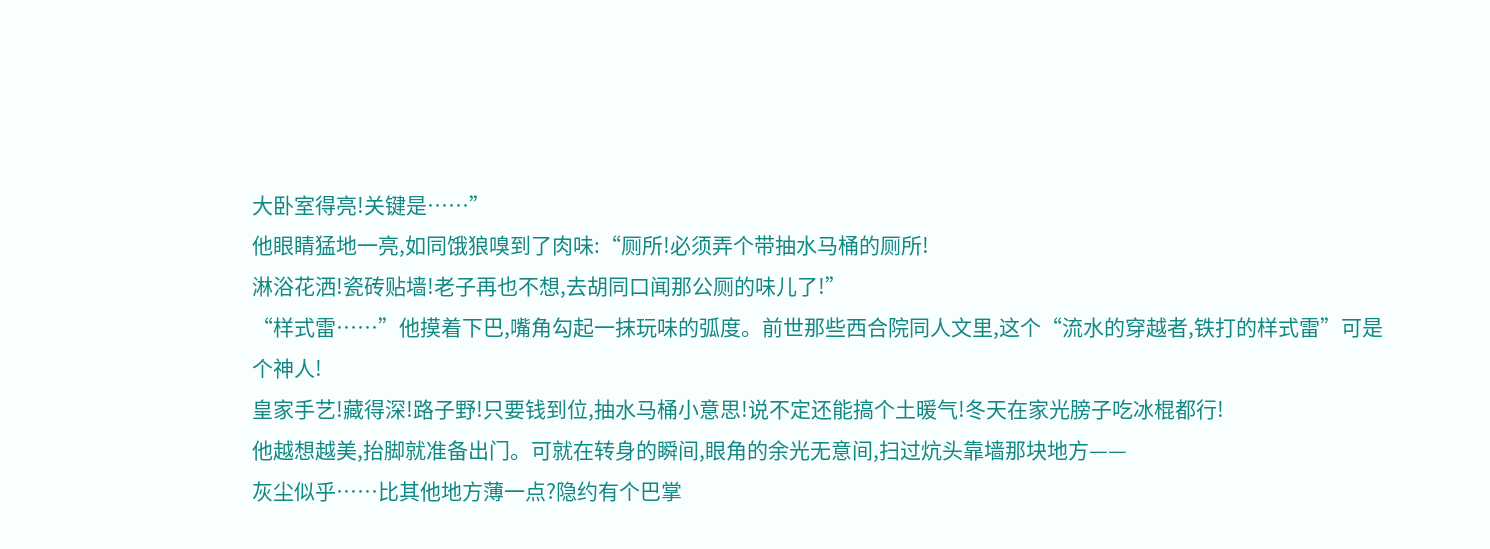大卧室得亮!关键是……”
他眼睛猛地一亮,如同饿狼嗅到了肉味:“厕所!必须弄个带抽水马桶的厕所!
淋浴花洒!瓷砖贴墙!老子再也不想,去胡同口闻那公厕的味儿了!”
“样式雷……”他摸着下巴,嘴角勾起一抹玩味的弧度。前世那些西合院同人文里,这个“流水的穿越者,铁打的样式雷”可是个神人!
皇家手艺!藏得深!路子野!只要钱到位,抽水马桶小意思!说不定还能搞个土暖气!冬天在家光膀子吃冰棍都行!
他越想越美,抬脚就准备出门。可就在转身的瞬间,眼角的余光无意间,扫过炕头靠墙那块地方——
灰尘似乎……比其他地方薄一点?隐约有个巴掌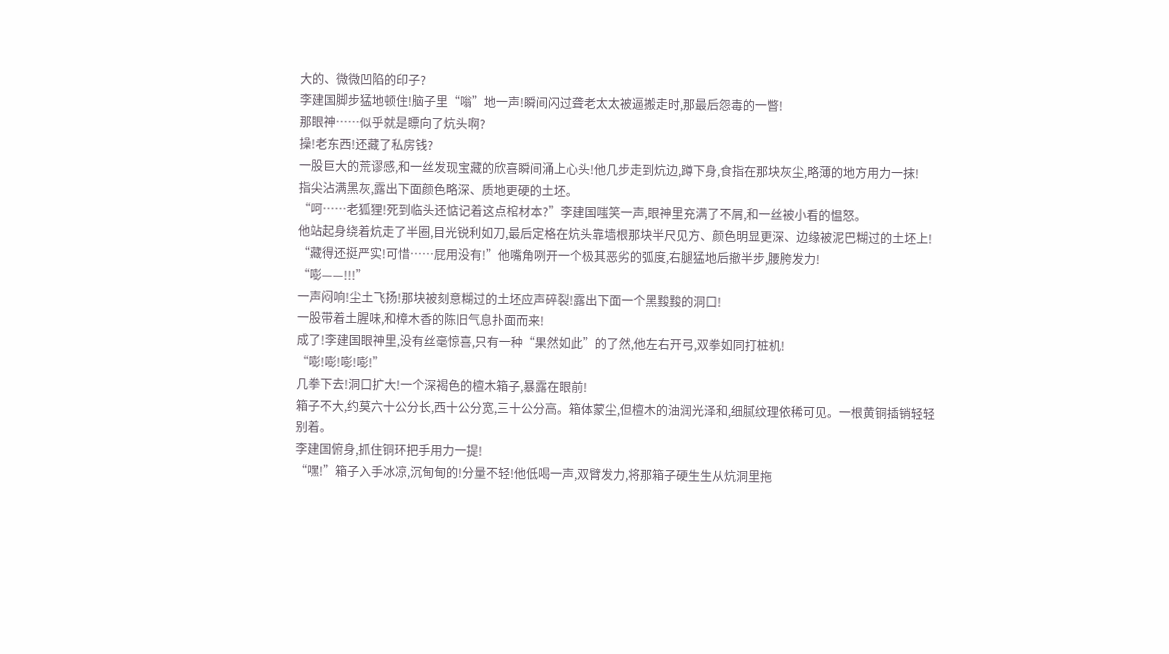大的、微微凹陷的印子?
李建国脚步猛地顿住!脑子里“嗡”地一声!瞬间闪过聋老太太被逼搬走时,那最后怨毒的一瞥!
那眼神……似乎就是瞟向了炕头啊?
操!老东西!还藏了私房钱?
一股巨大的荒谬感,和一丝发现宝藏的欣喜瞬间涌上心头!他几步走到炕边,蹲下身,食指在那块灰尘,略薄的地方用力一抹!
指尖沾满黑灰,露出下面颜色略深、质地更硬的土坯。
“呵……老狐狸!死到临头还惦记着这点棺材本?”李建国嗤笑一声,眼神里充满了不屑,和一丝被小看的愠怒。
他站起身绕着炕走了半圈,目光锐利如刀,最后定格在炕头靠墙根那块半尺见方、颜色明显更深、边缘被泥巴糊过的土坯上!
“藏得还挺严实!可惜……屁用没有!”他嘴角咧开一个极其恶劣的弧度,右腿猛地后撤半步,腰胯发力!
“嘭——!!!”
一声闷响!尘土飞扬!那块被刻意糊过的土坯应声碎裂!露出下面一个黑黢黢的洞口!
一股带着土腥味,和樟木香的陈旧气息扑面而来!
成了!李建国眼神里,没有丝毫惊喜,只有一种“果然如此”的了然,他左右开弓,双拳如同打桩机!
“嘭!嘭!嘭!嘭!”
几拳下去!洞口扩大!一个深褐色的檀木箱子,暴露在眼前!
箱子不大,约莫六十公分长,西十公分宽,三十公分高。箱体蒙尘,但檀木的油润光泽和,细腻纹理依稀可见。一根黄铜插销轻轻别着。
李建国俯身,抓住铜环把手用力一提!
“嘿!”箱子入手冰凉,沉甸甸的!分量不轻!他低喝一声,双臂发力,将那箱子硬生生从炕洞里拖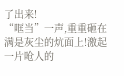了出来!
“哐当”一声,重重砸在满是灰尘的炕面上!激起一片呛人的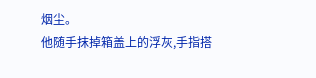烟尘。
他随手抹掉箱盖上的浮灰,手指搭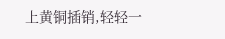上黄铜插销,轻轻一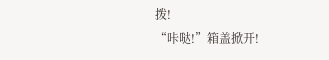拨!
“咔哒!”箱盖掀开!